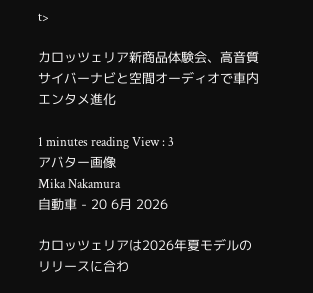t>

カロッツェリア新商品体験会、高音質サイバーナビと空間オーディオで車内エンタメ進化

1 minutes reading View : 3
アバター画像
Mika Nakamura
自動車 - 20 6月 2026

カロッツェリアは2026年夏モデルのリリースに合わ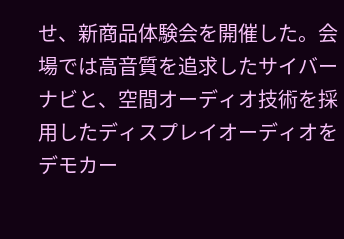せ、新商品体験会を開催した。会場では高音質を追求したサイバーナビと、空間オーディオ技術を採用したディスプレイオーディオをデモカー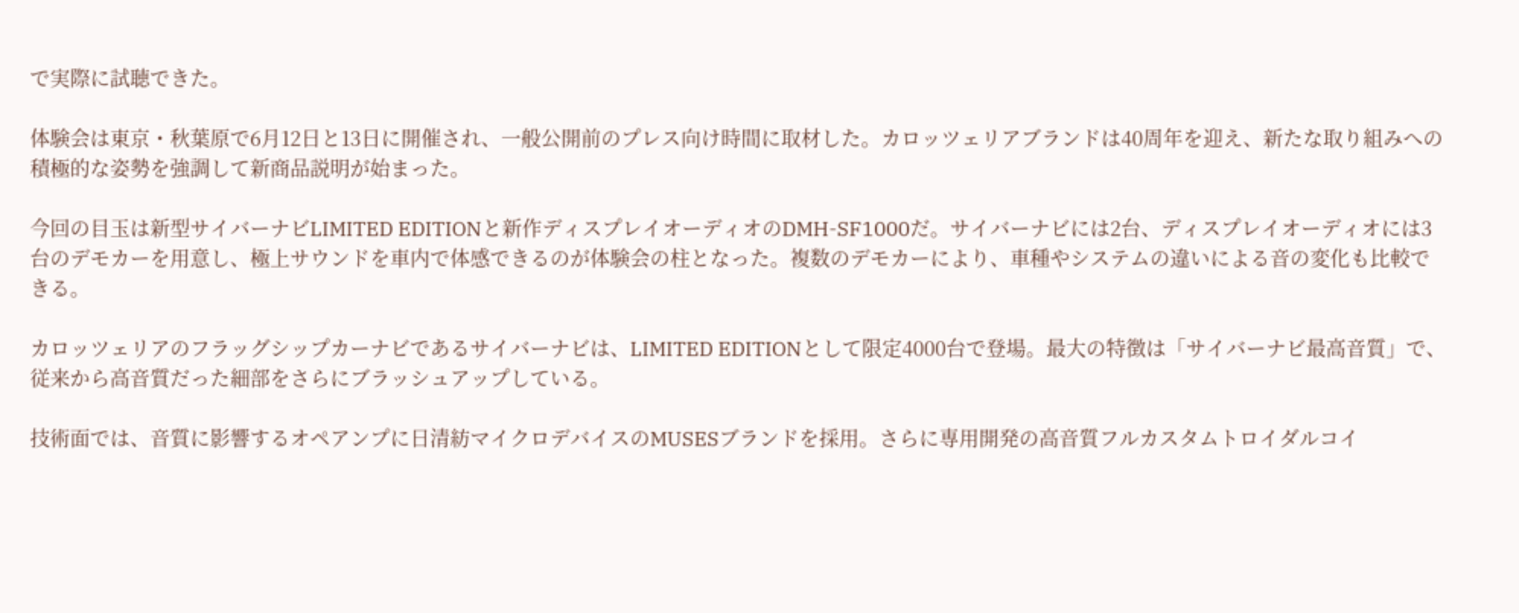で実際に試聴できた。

体験会は東京・秋葉原で6月12日と13日に開催され、一般公開前のプレス向け時間に取材した。カロッツェリアブランドは40周年を迎え、新たな取り組みへの積極的な姿勢を強調して新商品説明が始まった。

今回の目玉は新型サイバーナビLIMITED EDITIONと新作ディスプレイオーディオのDMH-SF1000だ。サイバーナビには2台、ディスプレイオーディオには3台のデモカーを用意し、極上サウンドを車内で体感できるのが体験会の柱となった。複数のデモカーにより、車種やシステムの違いによる音の変化も比較できる。

カロッツェリアのフラッグシップカーナビであるサイバーナビは、LIMITED EDITIONとして限定4000台で登場。最大の特徴は「サイバーナビ最高音質」で、従来から高音質だった細部をさらにブラッシュアップしている。

技術面では、音質に影響するオペアンプに日清紡マイクロデバイスのMUSESブランドを採用。さらに専用開発の高音質フルカスタムトロイダルコイ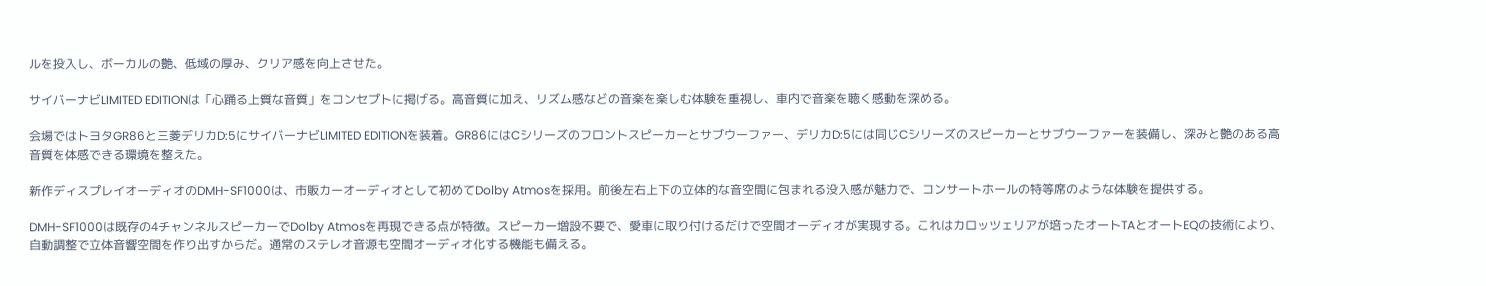ルを投入し、ボーカルの艶、低域の厚み、クリア感を向上させた。

サイバーナビLIMITED EDITIONは「心踊る上質な音質」をコンセプトに掲げる。高音質に加え、リズム感などの音楽を楽しむ体験を重視し、車内で音楽を聴く感動を深める。

会場ではトヨタGR86と三菱デリカD:5にサイバーナビLIMITED EDITIONを装着。GR86にはCシリーズのフロントスピーカーとサブウーファー、デリカD:5には同じCシリーズのスピーカーとサブウーファーを装備し、深みと艶のある高音質を体感できる環境を整えた。

新作ディスプレイオーディオのDMH-SF1000は、市販カーオーディオとして初めてDolby Atmosを採用。前後左右上下の立体的な音空間に包まれる没入感が魅力で、コンサートホールの特等席のような体験を提供する。

DMH-SF1000は既存の4チャンネルスピーカーでDolby Atmosを再現できる点が特徴。スピーカー増設不要で、愛車に取り付けるだけで空間オーディオが実現する。これはカロッツェリアが培ったオートTAとオートEQの技術により、自動調整で立体音響空間を作り出すからだ。通常のステレオ音源も空間オーディオ化する機能も備える。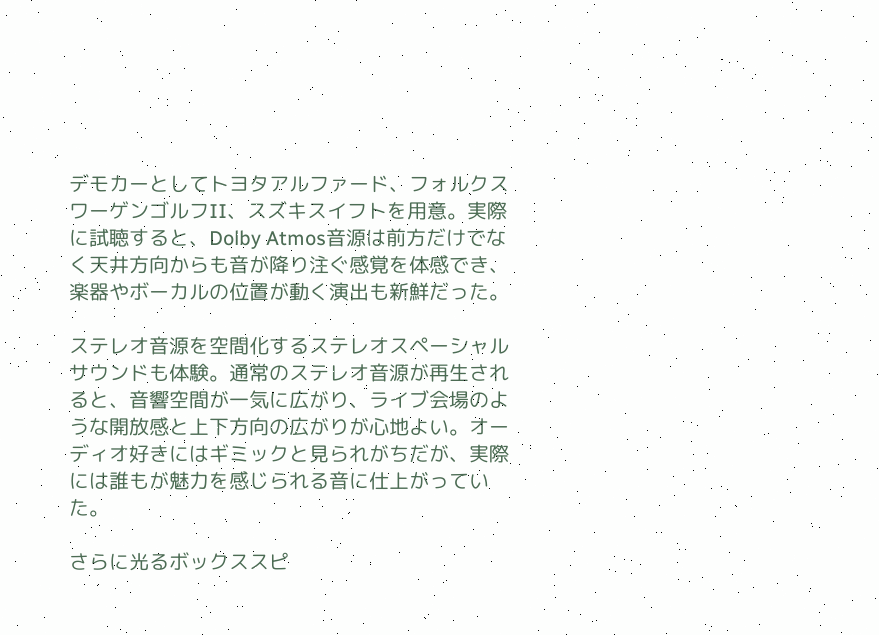デモカーとしてトヨタアルファード、フォルクスワーゲンゴルフII、スズキスイフトを用意。実際に試聴すると、Dolby Atmos音源は前方だけでなく天井方向からも音が降り注ぐ感覚を体感でき、楽器やボーカルの位置が動く演出も新鮮だった。

ステレオ音源を空間化するステレオスペーシャルサウンドも体験。通常のステレオ音源が再生されると、音響空間が一気に広がり、ライブ会場のような開放感と上下方向の広がりが心地よい。オーディオ好きにはギミックと見られがちだが、実際には誰もが魅力を感じられる音に仕上がっていた。

さらに光るボックススピ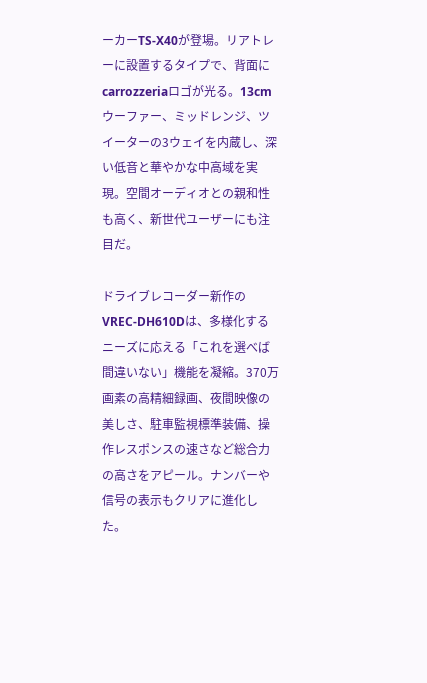ーカーTS-X40が登場。リアトレーに設置するタイプで、背面にcarrozzeriaロゴが光る。13cmウーファー、ミッドレンジ、ツイーターの3ウェイを内蔵し、深い低音と華やかな中高域を実現。空間オーディオとの親和性も高く、新世代ユーザーにも注目だ。

ドライブレコーダー新作のVREC-DH610Dは、多様化するニーズに応える「これを選べば間違いない」機能を凝縮。370万画素の高精細録画、夜間映像の美しさ、駐車監視標準装備、操作レスポンスの速さなど総合力の高さをアピール。ナンバーや信号の表示もクリアに進化した。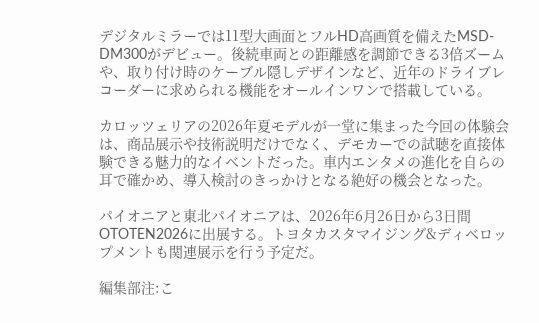デジタルミラーでは11型大画面とフルHD高画質を備えたMSD-DM300がデビュー。後続車両との距離感を調節できる3倍ズームや、取り付け時のケーブル隠しデザインなど、近年のドライブレコーダーに求められる機能をオールインワンで搭載している。

カロッツェリアの2026年夏モデルが一堂に集まった今回の体験会は、商品展示や技術説明だけでなく、デモカーでの試聴を直接体験できる魅力的なイベントだった。車内エンタメの進化を自らの耳で確かめ、導入検討のきっかけとなる絶好の機会となった。

パイオニアと東北パイオニアは、2026年6月26日から3日間OTOTEN2026に出展する。トヨタカスタマイジング&ディベロップメントも関連展示を行う予定だ。

編集部注:こ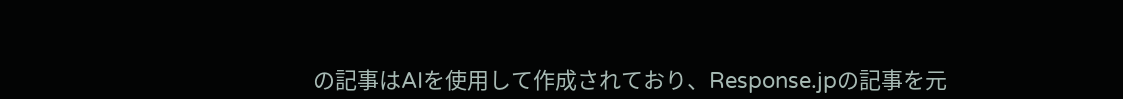の記事はAIを使用して作成されており、Response.jpの記事を元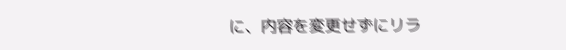に、内容を変更せずにリラ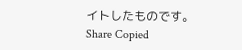イトしたものです。
Share Copied